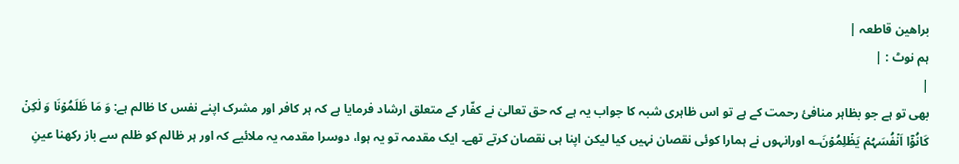براھین قاطعہ |
ہم نوٹ : |
|
بھی تو ہے جو بظاہر منافیٔ رحمت کے ہے تو اس ظاہری شبہ کا جواب یہ ہے کہ حق تعالیٰ نے کفّار کے متعلق ارشاد فرمایا ہے کہ ہر کافر اور مشرک اپنے نفس کا ظالم ہے: وَ مَا ظَلَمُوۡنَا وَ لٰکِنۡ کَانُوۡۤا اَنۡفُسَہُمۡ یَظۡلِمُوۡنَ؎ اورانہوں نے ہمارا کوئی نقصان نہیں کیا لیکن اپنا ہی نقصان کرتے تھے۔ ایک مقدمہ تو یہ ہوا، دوسرا مقدمہ یہ ملائیے کہ اور ہر ظالم کو ظلم سے باز رکھنا عینِ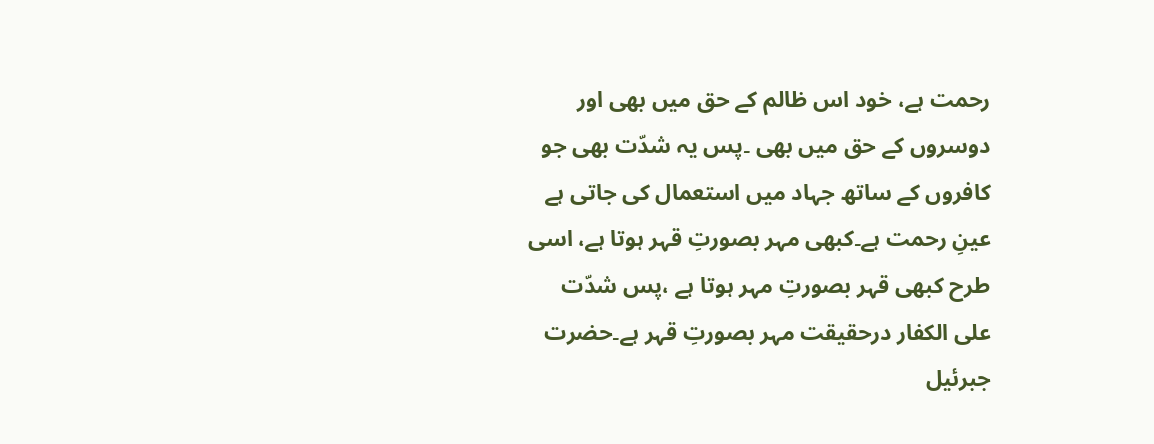رحمت ہے، خود اس ظالم کے حق میں بھی اور دوسروں کے حق میں بھی ۔پس یہ شدّت بھی جو کافروں کے ساتھ جہاد میں استعمال کی جاتی ہے عینِ رحمت ہے۔کبھی مہر بصورتِ قہر ہوتا ہے، اسی طرح کبھی قہر بصورتِ مہر ہوتا ہے ،پس شدّت علی الکفار درحقیقت مہر بصورتِ قہر ہے۔حضرت جبرئیل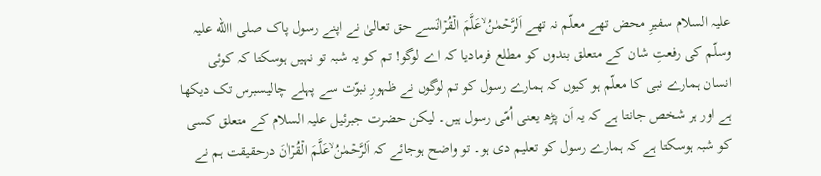علیہ السلام سفیرِ محض تھے معلّم نہ تھے اَلرَّحۡمٰنُ ۙعَلَّمَ الۡقُرۡاٰنَسے حق تعالیٰ نے اپنے رسول پاک صلی االله علیہ وسلّم کی رفعتِ شان کے متعلق بندوں کو مطلع فرمادیا کہ اے لوگو! تم کو یہ شبہ تو نہیں ہوسکتا کہ کوئی انسان ہمارے نبی کا معلّم ہو کیوں کہ ہمارے رسول کو تم لوگوں نے ظہورِ نبوّت سے پہلے چالیسبرس تک دیکھا ہے اور ہر شخص جانتا ہے کہ یہ اَن پڑھ یعنی اُمّی رسول ہیں۔ لیکن حضرت جبرئیل علیہ السلام کے متعلق کسی کو شبہ ہوسکتا ہے کہ ہمارے رسول کو تعلیم دی ہو۔ تو واضح ہوجائے کہ اَلرَّحۡمٰنُ ۙعَلَّمَ الۡقُرۡاٰنَ درحقیقت ہم نے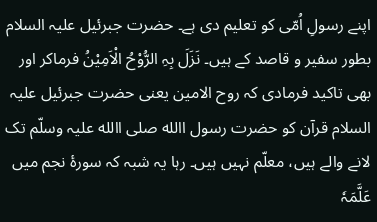اپنے رسولِ اُمّی کو تعلیم دی ہے۔ حضرت جبرئیل علیہ السلام بطور سفیر و قاصد کے ہیں۔ نَزَلَ بِہِ الرُّوْحُ الْاَمِیْنُ فرماکر اور بھی تاکید فرمادی کہ روح الامین یعنی حضرت جبرئیل علیہ السلام قرآن کو حضرت رسول االله صلی االله علیہ وسلّم تک لانے والے ہیں، معلّم نہیں ہیں۔ رہا یہ شبہ کہ سورۂ نجم میں عَلَّمَہٗ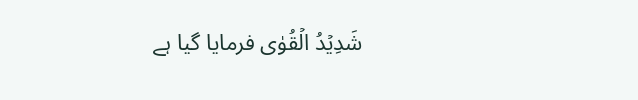شَدِیۡدُ الۡقُوٰی فرمایا گیا ہے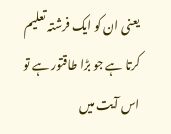یعنی ان کو ایک فرشتہ تعلیم کرتا ہے جو بڑا طاقتور ہے تو اس آیت میں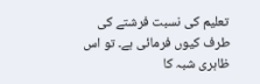تعلیم کی نسبت فرشتے کی طرف کیوں فرمائی ہے۔ تو اس ظاہری شبہ کا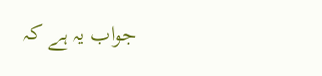جواب یہ ہے کہ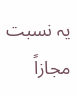یہ نسبت مجازاً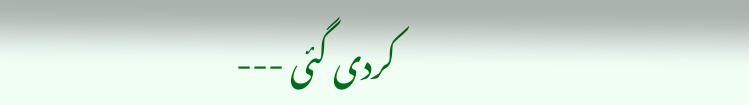کردی گئی ---